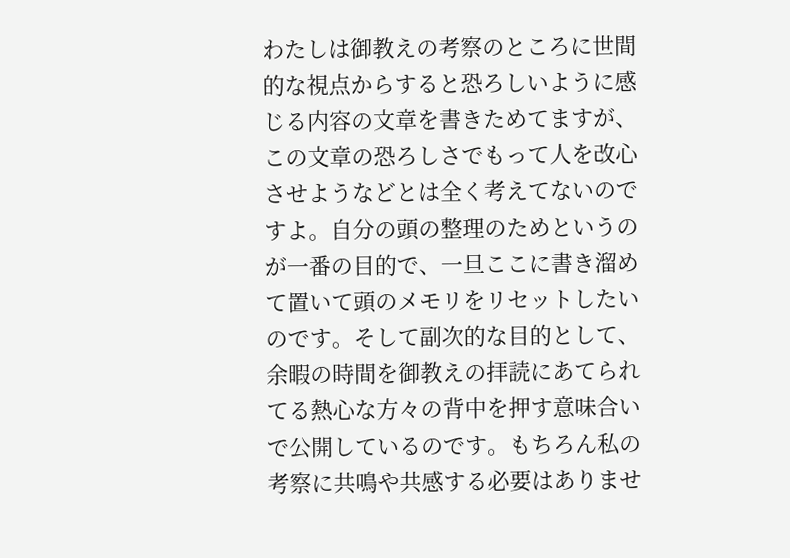わたしは御教えの考察のところに世間的な視点からすると恐ろしいように感じる内容の文章を書きためてますが、この文章の恐ろしさでもって人を改心させようなどとは全く考えてないのですよ。自分の頭の整理のためというのが一番の目的で、一旦ここに書き溜めて置いて頭のメモリをリセットしたいのです。そして副次的な目的として、余暇の時間を御教えの拝読にあてられてる熱心な方々の背中を押す意味合いで公開しているのです。もちろん私の考察に共鳴や共感する必要はありませ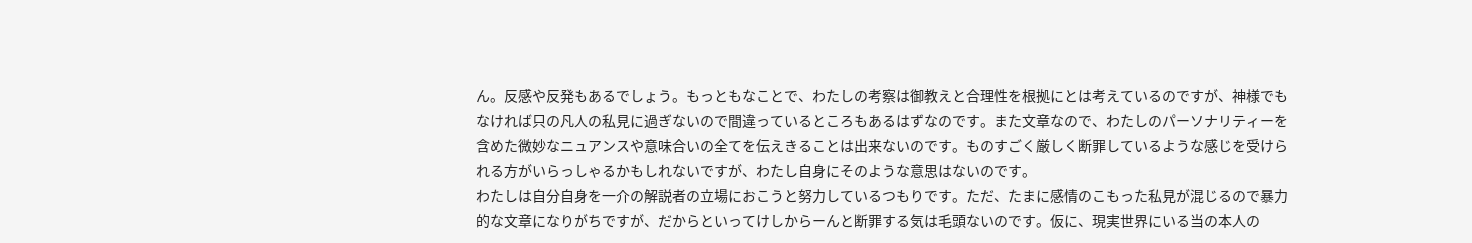ん。反感や反発もあるでしょう。もっともなことで、わたしの考察は御教えと合理性を根拠にとは考えているのですが、神様でもなければ只の凡人の私見に過ぎないので間違っているところもあるはずなのです。また文章なので、わたしのパーソナリティーを含めた微妙なニュアンスや意味合いの全てを伝えきることは出来ないのです。ものすごく厳しく断罪しているような感じを受けられる方がいらっしゃるかもしれないですが、わたし自身にそのような意思はないのです。
わたしは自分自身を一介の解説者の立場におこうと努力しているつもりです。ただ、たまに感情のこもった私見が混じるので暴力的な文章になりがちですが、だからといってけしからーんと断罪する気は毛頭ないのです。仮に、現実世界にいる当の本人の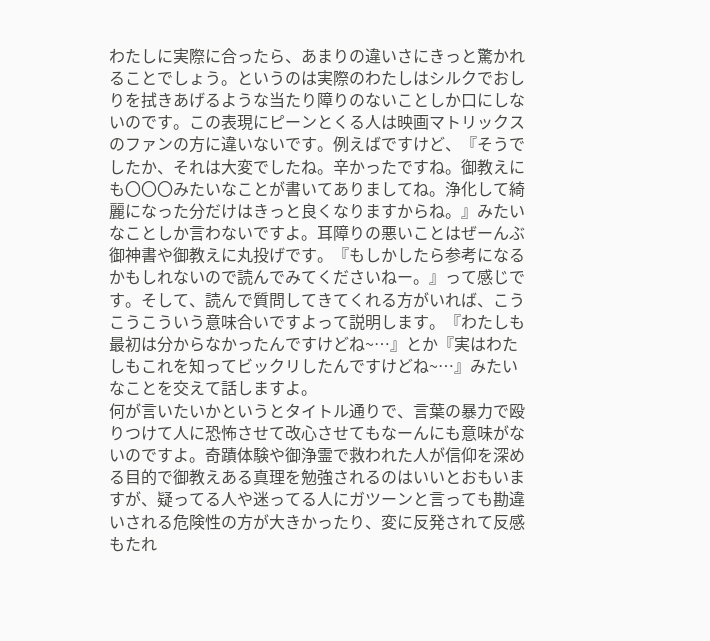わたしに実際に合ったら、あまりの違いさにきっと驚かれることでしょう。というのは実際のわたしはシルクでおしりを拭きあげるような当たり障りのないことしか口にしないのです。この表現にピーンとくる人は映画マトリックスのファンの方に違いないです。例えばですけど、『そうでしたか、それは大変でしたね。辛かったですね。御教えにも〇〇〇みたいなことが書いてありましてね。浄化して綺麗になった分だけはきっと良くなりますからね。』みたいなことしか言わないですよ。耳障りの悪いことはぜーんぶ御神書や御教えに丸投げです。『もしかしたら参考になるかもしれないので読んでみてくださいねー。』って感じです。そして、読んで質問してきてくれる方がいれば、こうこうこういう意味合いですよって説明します。『わたしも最初は分からなかったんですけどね~…』とか『実はわたしもこれを知ってビックリしたんですけどね~…』みたいなことを交えて話しますよ。
何が言いたいかというとタイトル通りで、言葉の暴力で殴りつけて人に恐怖させて改心させてもなーんにも意味がないのですよ。奇蹟体験や御浄霊で救われた人が信仰を深める目的で御教えある真理を勉強されるのはいいとおもいますが、疑ってる人や迷ってる人にガツーンと言っても勘違いされる危険性の方が大きかったり、変に反発されて反感もたれ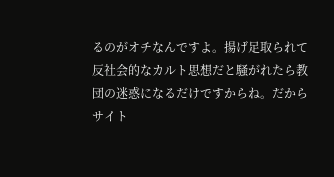るのがオチなんですよ。揚げ足取られて反社会的なカルト思想だと騒がれたら教団の迷惑になるだけですからね。だからサイト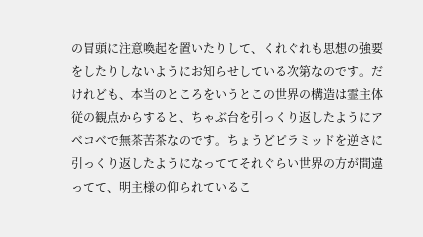の冒頭に注意喚起を置いたりして、くれぐれも思想の強要をしたりしないようにお知らせしている次第なのです。だけれども、本当のところをいうとこの世界の構造は霊主体従の観点からすると、ちゃぶ台を引っくり返したようにアベコベで無茶苦茶なのです。ちょうどピラミッドを逆さに引っくり返したようになっててそれぐらい世界の方が間違ってて、明主様の仰られているこ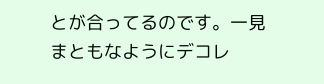とが合ってるのです。一見まともなようにデコレ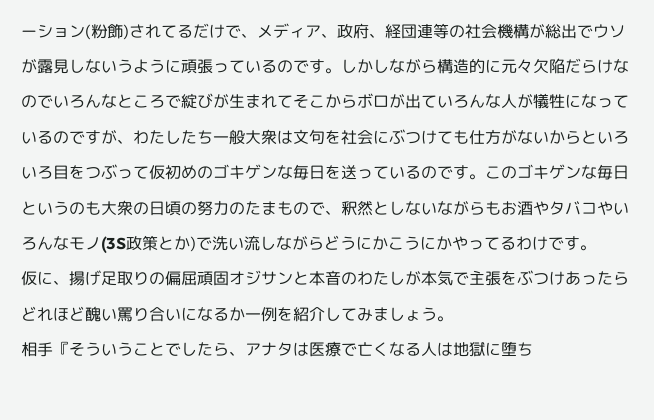ーション(粉飾)されてるだけで、メディア、政府、経団連等の社会機構が総出でウソが露見しないうように頑張っているのです。しかしながら構造的に元々欠陥だらけなのでいろんなところで綻びが生まれてそこからボロが出ていろんな人が犠牲になっているのですが、わたしたち一般大衆は文句を社会にぶつけても仕方がないからといろいろ目をつぶって仮初めのゴキゲンな毎日を送っているのです。このゴキゲンな毎日というのも大衆の日頃の努力のたまもので、釈然としないながらもお酒やタバコやいろんなモノ(3S政策とか)で洗い流しながらどうにかこうにかやってるわけです。
仮に、揚げ足取りの偏屈頑固オジサンと本音のわたしが本気で主張をぶつけあったらどれほど醜い罵り合いになるか一例を紹介してみましょう。
相手『そういうことでしたら、アナタは医療で亡くなる人は地獄に堕ち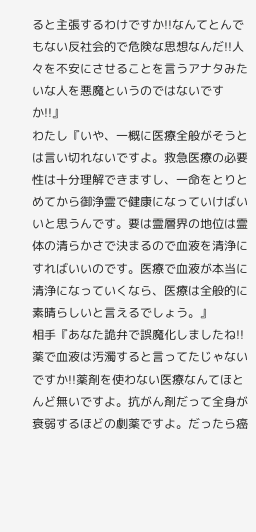ると主張するわけですか!!なんてとんでもない反社会的で危険な思想なんだ!!人々を不安にさせることを言うアナタみたいな人を悪魔というのではないですか!!』
わたし『いや、一概に医療全般がそうとは言い切れないですよ。救急医療の必要性は十分理解できますし、一命をとりとめてから御浄霊で健康になっていけばいいと思うんです。要は霊層界の地位は霊体の清らかさで決まるので血液を清浄にすればいいのです。医療で血液が本当に清浄になっていくなら、医療は全般的に素晴らしいと言えるでしょう。』
相手『あなた詭弁で誤魔化しましたね!!薬で血液は汚濁すると言ってたじゃないですか!!薬剤を使わない医療なんてほとんど無いですよ。抗がん剤だって全身が衰弱するほどの劇薬ですよ。だったら癌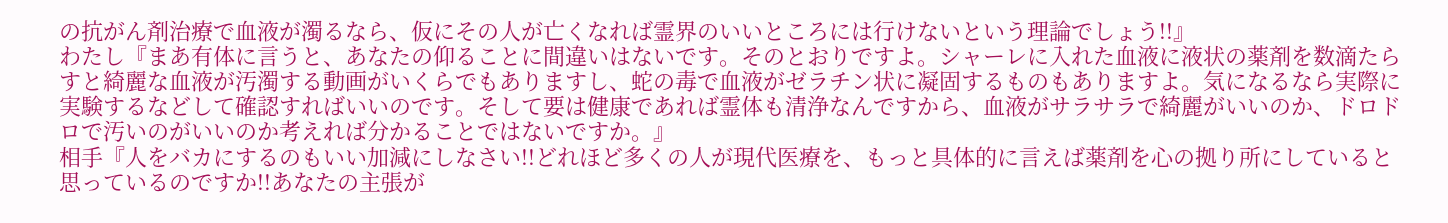の抗がん剤治療で血液が濁るなら、仮にその人が亡くなれば霊界のいいところには行けないという理論でしょう!!』
わたし『まあ有体に言うと、あなたの仰ることに間違いはないです。そのとおりですよ。シャーレに入れた血液に液状の薬剤を数滴たらすと綺麗な血液が汚濁する動画がいくらでもありますし、蛇の毒で血液がゼラチン状に凝固するものもありますよ。気になるなら実際に実験するなどして確認すればいいのです。そして要は健康であれば霊体も清浄なんですから、血液がサラサラで綺麗がいいのか、ドロドロで汚いのがいいのか考えれば分かることではないですか。』
相手『人をバカにするのもいい加減にしなさい!!どれほど多くの人が現代医療を、もっと具体的に言えば薬剤を心の拠り所にしていると思っているのですか!!あなたの主張が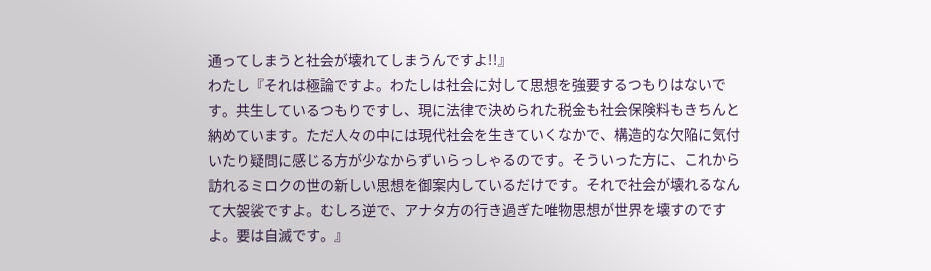通ってしまうと社会が壊れてしまうんですよ!!』
わたし『それは極論ですよ。わたしは社会に対して思想を強要するつもりはないです。共生しているつもりですし、現に法律で決められた税金も社会保険料もきちんと納めています。ただ人々の中には現代社会を生きていくなかで、構造的な欠陥に気付いたり疑問に感じる方が少なからずいらっしゃるのです。そういった方に、これから訪れるミロクの世の新しい思想を御案内しているだけです。それで社会が壊れるなんて大袈裟ですよ。むしろ逆で、アナタ方の行き過ぎた唯物思想が世界を壊すのですよ。要は自滅です。』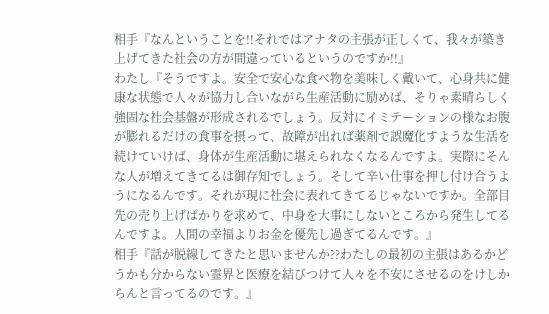相手『なんということを!!それではアナタの主張が正しくて、我々が築き上げてきた社会の方が間違っているというのですか!!』
わたし『そうですよ。安全で安心な食べ物を美味しく戴いて、心身共に健康な状態で人々が協力し合いながら生産活動に励めば、そりゃ素晴らしく強固な社会基盤が形成されるでしょう。反対にイミテーションの様なお腹が膨れるだけの食事を摂って、故障が出れば薬剤で誤魔化すような生活を続けていけば、身体が生産活動に堪えられなくなるんですよ。実際にそんな人が増えてきてるは御存知でしょう。そして辛い仕事を押し付け合うようになるんです。それが現に社会に表れてきてるじゃないですか。全部目先の売り上げばかりを求めて、中身を大事にしないところから発生してるんですよ。人間の幸福よりお金を優先し過ぎてるんです。』
相手『話が脱線してきたと思いませんか??わたしの最初の主張はあるかどうかも分からない霊界と医療を結びつけて人々を不安にさせるのをけしからんと言ってるのです。』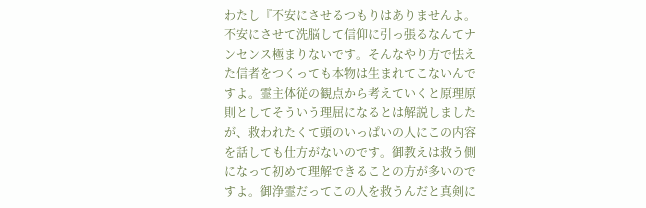わたし『不安にさせるつもりはありませんよ。不安にさせて洗脳して信仰に引っ張るなんてナンセンス極まりないです。そんなやり方で怯えた信者をつくっても本物は生まれてこないんですよ。霊主体従の観点から考えていくと原理原則としてそういう理屈になるとは解説しましたが、救われたくて頭のいっぱいの人にこの内容を話しても仕方がないのです。御教えは救う側になって初めて理解できることの方が多いのですよ。御浄霊だってこの人を救うんだと真剣に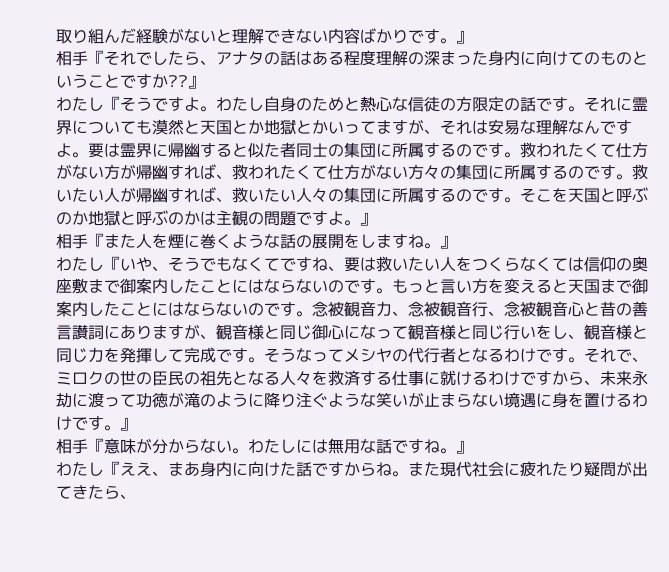取り組んだ経験がないと理解できない内容ばかりです。』
相手『それでしたら、アナタの話はある程度理解の深まった身内に向けてのものということですか??』
わたし『そうですよ。わたし自身のためと熱心な信徒の方限定の話です。それに霊界についても漠然と天国とか地獄とかいってますが、それは安易な理解なんですよ。要は霊界に帰幽すると似た者同士の集団に所属するのです。救われたくて仕方がない方が帰幽すれば、救われたくて仕方がない方々の集団に所属するのです。救いたい人が帰幽すれば、救いたい人々の集団に所属するのです。そこを天国と呼ぶのか地獄と呼ぶのかは主観の問題ですよ。』
相手『また人を煙に巻くような話の展開をしますね。』
わたし『いや、そうでもなくてですね、要は救いたい人をつくらなくては信仰の奥座敷まで御案内したことにはならないのです。もっと言い方を変えると天国まで御案内したことにはならないのです。念被観音力、念被観音行、念被観音心と昔の善言讃詞にありますが、観音様と同じ御心になって観音様と同じ行いをし、観音様と同じ力を発揮して完成です。そうなってメシヤの代行者となるわけです。それで、ミロクの世の臣民の祖先となる人々を救済する仕事に就けるわけですから、未来永劫に渡って功徳が滝のように降り注ぐような笑いが止まらない境遇に身を置けるわけです。』
相手『意味が分からない。わたしには無用な話ですね。』
わたし『ええ、まあ身内に向けた話ですからね。また現代社会に疲れたり疑問が出てきたら、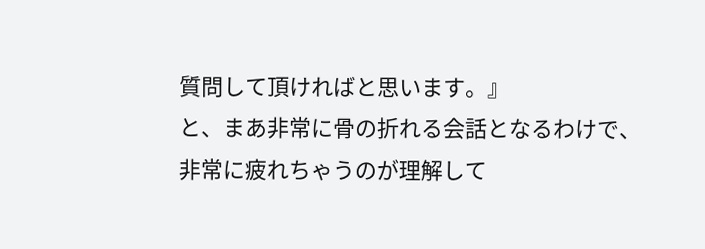質問して頂ければと思います。』
と、まあ非常に骨の折れる会話となるわけで、非常に疲れちゃうのが理解して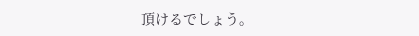頂けるでしょう。